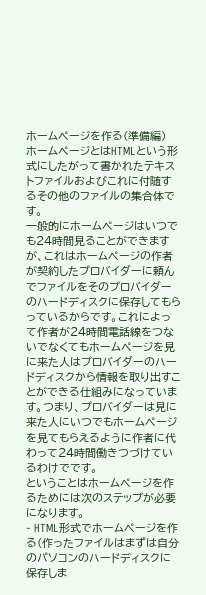ホームページを作る(準備編)
ホームページとはHTMLという形式にしたがって書かれたテキストファイルおよびこれに付随するその他のファイルの集合体です。
一般的にホームページはいつでも24時間見ることができますが、これはホームページの作者が契約したプロバイダーに頼んでファイルをそのプロバイダーのハードディスクに保存してもらっているからです。これによって作者が24時間電話線をつないでなくてもホームページを見に来た人はプロバイダーのハードディスクから情報を取り出すことができる仕組みになっています。つまり、プロバイダーは見に来た人にいつでもホームページを見てもらえるように作者に代わって24時間働きつづけているわけでです。
ということはホームページを作るためには次のステップが必要になります。
- HTML形式でホームページを作る(作ったファイルはまずは自分のパソコンのハードディスクに保存しま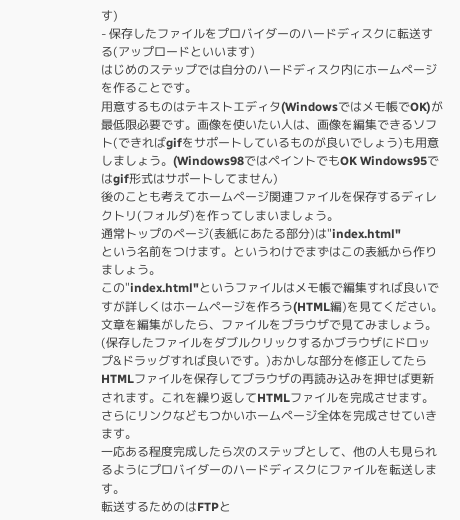す)
- 保存したファイルをプロバイダーのハードディスクに転送する(アップロードといいます)
はじめのステップでは自分のハードディスク内にホームページを作ることです。
用意するものはテキストエディタ(Windowsではメモ帳でOK)が最低限必要です。画像を使いたい人は、画像を編集できるソフト(できればgifをサポートしているものが良いでしょう)も用意しましょう。(Windows98ではペイントでもOK Windows95ではgif形式はサポートしてません)
後のことも考えてホームページ関連ファイルを保存するディレクトリ(フォルダ)を作ってしまいましょう。
通常トップのページ(表紙にあたる部分)は"index.html"
という名前をつけます。というわけでまずはこの表紙から作りましょう。
この"index.html"というファイルはメモ帳で編集すれば良いですが詳しくはホームページを作ろう(HTML編)を見てください。
文章を編集がしたら、ファイルをブラウザで見てみましょう。(保存したファイルをダブルクリックするかブラウザにドロップ&ドラッグすれば良いです。)おかしな部分を修正してたらHTMLファイルを保存してブラウザの再読み込みを押せば更新されます。これを繰り返してHTMLファイルを完成させます。
さらにリンクなどもつかいホームページ全体を完成させていきます。
一応ある程度完成したら次のステップとして、他の人も見られるようにプロバイダーのハードディスクにファイルを転送します。
転送するためのはFTPと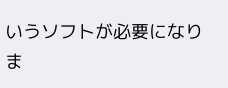いうソフトが必要になりま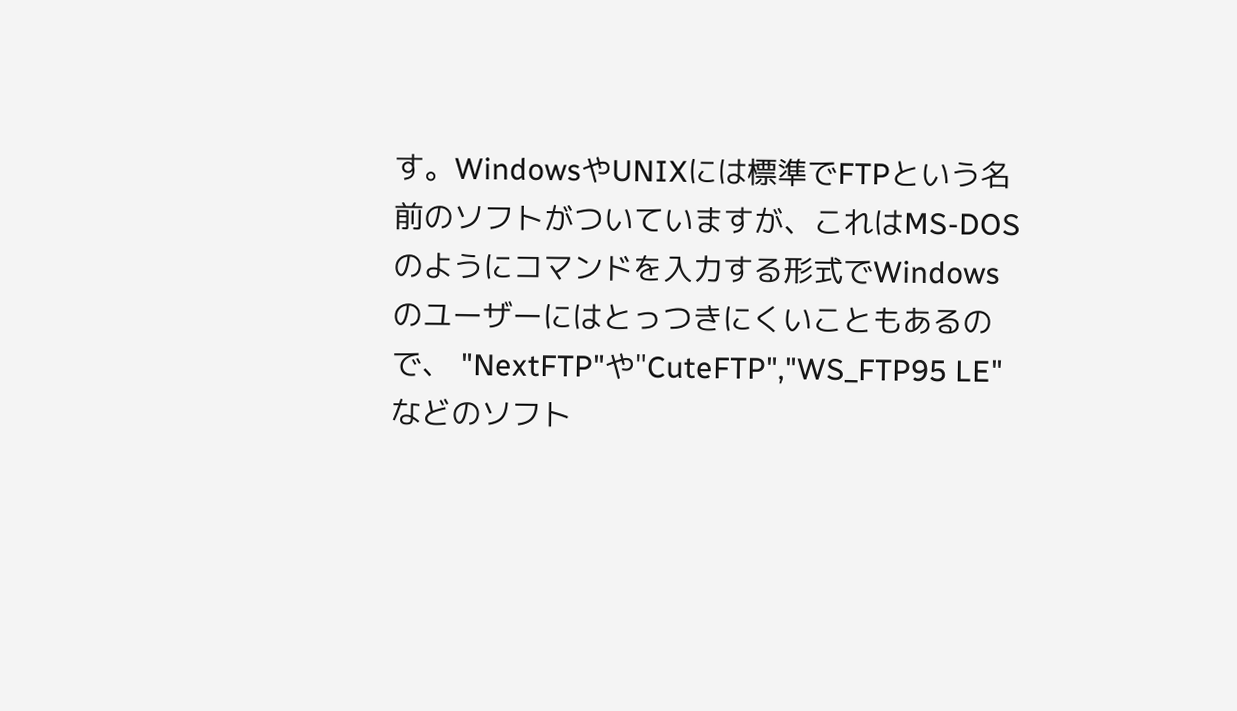す。WindowsやUNIXには標準でFTPという名前のソフトがついていますが、これはMS-DOSのようにコマンドを入力する形式でWindowsのユーザーにはとっつきにくいこともあるので、 "NextFTP"や"CuteFTP","WS_FTP95 LE"などのソフト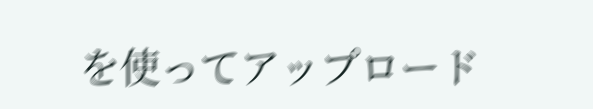を使ってアップロード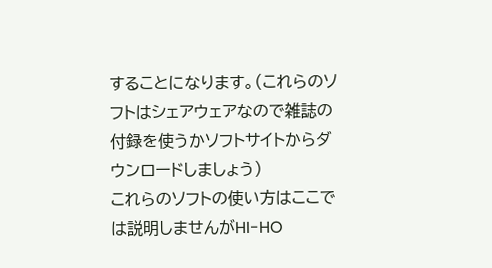することになります。(これらのソフトはシェアウェアなので雑誌の付録を使うかソフトサイトからダウンロードしましょう)
これらのソフトの使い方はここでは説明しませんがHI-HO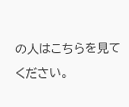の人はこちらを見てください。